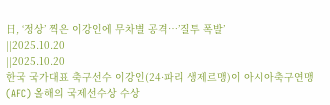日, ‘정상’ 찍은 이강인에 무차별 공격…’질투 폭발’
||2025.10.20
||2025.10.20
한국 국가대표 축구선수 이강인(24·파리 생제르맹)이 아시아축구연맹(AFC) 올해의 국제선수상 수상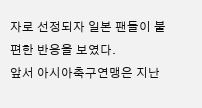자로 선정되자 일본 팬들이 불편한 반응을 보였다.
앞서 아시아축구연맹은 지난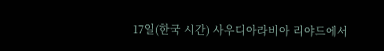17일(한국 시간) 사우디아라비아 리야드에서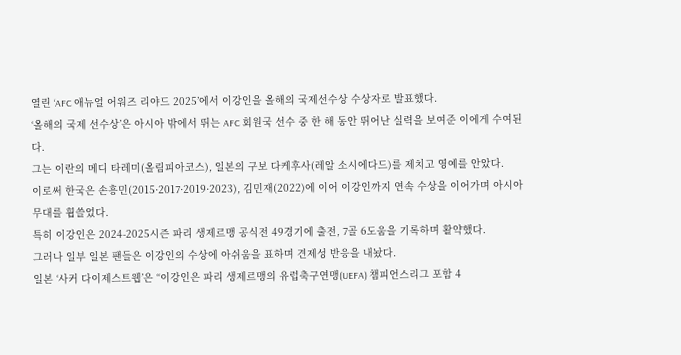열린 ‘AFC 애뉴얼 어워즈 리야드 2025’에서 이강인을 올해의 국제선수상 수상자로 발표했다.
‘올해의 국제 선수상’은 아시아 밖에서 뛰는 AFC 회원국 선수 중 한 해 동안 뛰어난 실력을 보여준 이에게 수여된다.
그는 이란의 메디 타레미(올림피아코스), 일본의 구보 다케후사(레알 소시에다드)를 제치고 영예를 안았다.
이로써 한국은 손흥민(2015·2017·2019·2023), 김민재(2022)에 이어 이강인까지 연속 수상을 이어가며 아시아 무대를 휩쓸었다.
특히 이강인은 2024-2025시즌 파리 생제르맹 공식전 49경기에 출전, 7골 6도움을 기록하며 활약했다.
그러나 일부 일본 팬들은 이강인의 수상에 아쉬움을 표하며 견제성 반응을 내놨다.
일본 ‘사커 다이제스트웹’은 “이강인은 파리 생제르맹의 유럽축구연맹(UEFA) 챔피언스리그 포함 4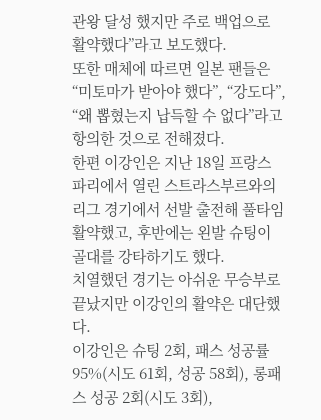관왕 달성 했지만 주로 백업으로 활약했다”라고 보도했다.
또한 매체에 따르면 일본 팬들은 “미토마가 받아야 했다”, “강도다”, “왜 뽑혔는지 납득할 수 없다”라고 항의한 것으로 전해졌다.
한편 이강인은 지난 18일 프랑스 파리에서 열린 스트라스부르와의 리그 경기에서 선발 출전해 풀타임 활약했고, 후반에는 왼발 슈팅이 골대를 강타하기도 했다.
치열했던 경기는 아쉬운 무승부로 끝났지만 이강인의 활약은 대단했다.
이강인은 슈팅 2회, 패스 성공률 95%(시도 61회, 성공 58회), 롱패스 성공 2회(시도 3회),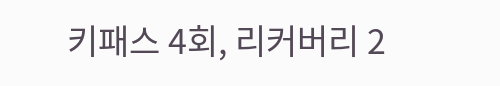키패스 4회, 리커버리 2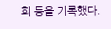회 등을 기록했다.